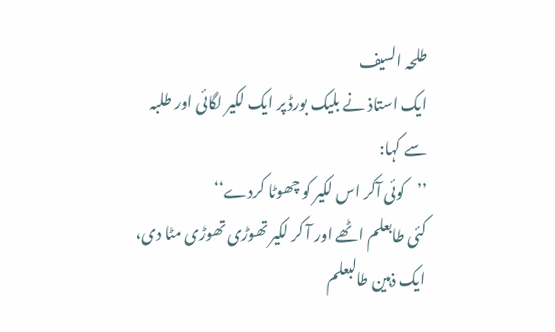طلحہ السیف
ایک استاذ نے بلیک بورڈ پر ایک لکیر لگائی اور طلبہ سے کہا:
’’کوئی آکر اس لکیر کو چھوٹا کردے‘‘
کئی طابعلم اٹھے اور آ کر لکیر تھوڑی تھوڑی مٹا دی، ایک ذہین طالبعلم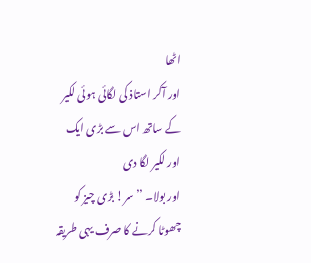اٹھا
اور آکر استاذ کی لگائی ہوئی لکیر کے ساتھ اس سے بڑی ایک اور لکیر لگا دی
اور بولا۔ ’’سر! بڑی چیز کو چھوٹا کرنے کا صرف یہی طریقہ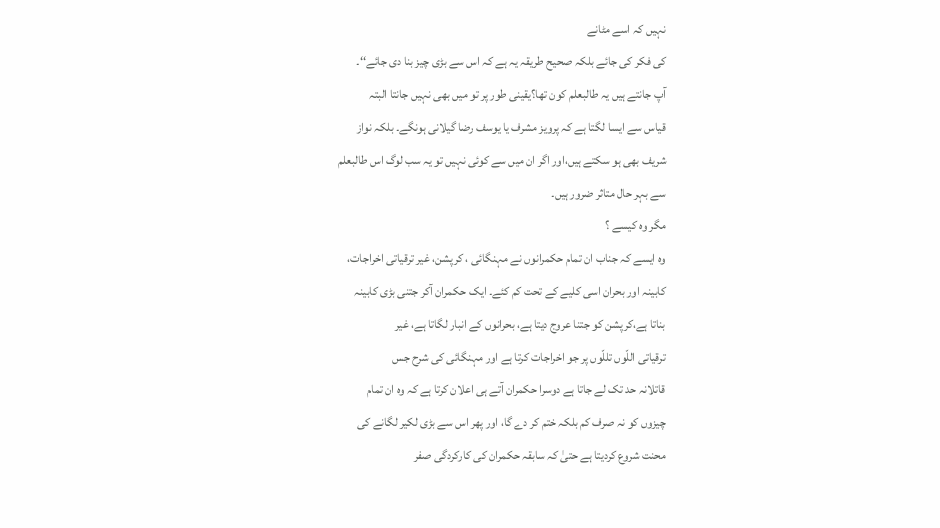نہیں کہ اسے مٹانے
کی فکر کی جائے بلکہ صحیح طریقہ یہ ہے کہ اس سے بڑی چیز بنا دی جائے‘‘۔
آپ جانتے ہیں یہ طالبعلم کون تھا؟یقینی طور پر تو میں بھی نہیں جانتا البتہ
قیاس سے ایسا لگتا ہے کہ پرویز مشرف یا یوسف رضا گیلانی ہونگے۔ بلکہ نواز
شریف بھی ہو سکتے ہیں،اور اگر ان میں سے کوئی نہیں تو یہ سب لوگ اس طالبعلم
سے بہر حال متاثر ضرور ہیں۔
مگر وہ کیسے ؟
وہ ایسے کہ جناب ان تمام حکمرانوں نے مہنگائی ، کرپشن، غیر ترقیاتی اخراجات،
کابینہ اور بحران اسی کلیے کے تحت کم کئے۔ ایک حکمران آکر جتنی بڑی کابینہ
بناتا ہے،کرپشن کو جتنا عروج دیتا ہے، بحرانوں کے انبار لگاتا ہے، غیر
ترقیاتی اللّوں تللّوں پر جو اخراجات کرتا ہے اور مہنگائی کی شرح جس
قاتلانہ حد تک لے جاتا ہے دوسرا حکمران آتے ہی اعلان کرتا ہے کہ وہ ان تمام
چیزوں کو نہ صرف کم بلکہ ختم کر دے گا، اور پھر اس سے بڑی لکیر لگانے کی
محنت شروع کردیتا ہے حتیٰ کہ سابقہ حکمران کی کارکردگی صفر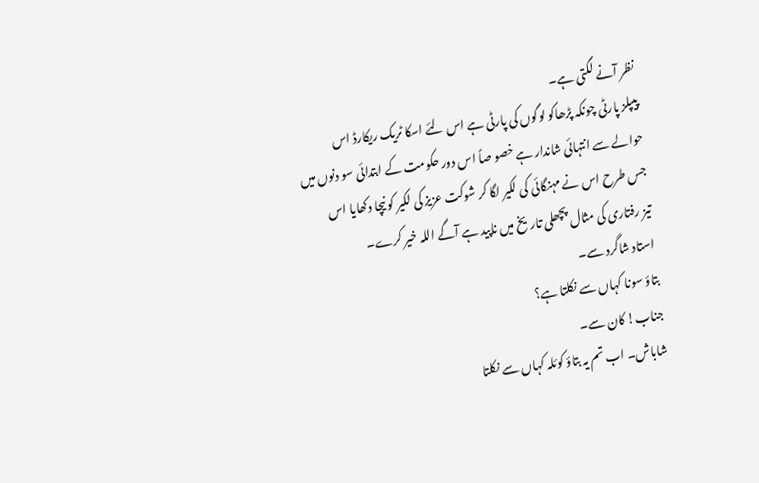نظر آنے لگتی ہے۔
پیپلز پارٹی چونکہ پڑھاکو لوگوں کی پارٹی ہے اس لئے اسکا ٹریک ریکارڈ اس
حوالے سے انتہائی شاندار ہے خصو صاً اس دور حکومت کے ابتدائی سو دنوں میں
جس طرح اس نے مہنگائی کی لکیر لگا کر شوکت عزیز کی لکیر کو نیچا دکھایا اس
تیز رفتاری کی مثال پچھلی تاریخ میں ناپید ہے آگے اللہ خیر کرے۔
استاد شاگرد سے۔
بتاؤ سونا کہاں سے نکلتا ہے؟
جناب! کان سے۔
شاباش۔ اب تم یہ بتاؤ کوئلہ کہاں سے نکلتا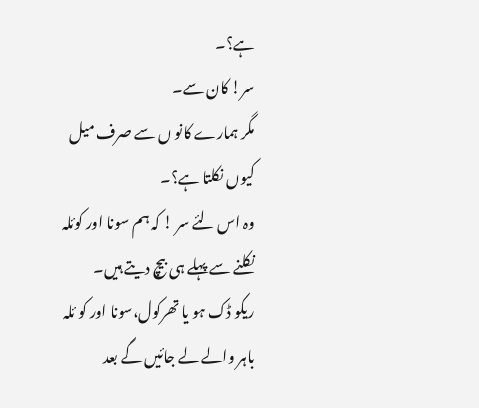ہے؟۔
سر! کان سے۔
مگر ہمارے کانو ں سے صرف میل کیوں نکلتا ہے؟۔
وہ اس لئے سر ! کہ ہم سونا اور کوئلہ نکلنے سے پہلے ہی بیچ دیتے ہیں۔
ریکو ڈک ہو یا تھرکول،سونا اور کو ئلہ باہر والے لے جائیں گے بعد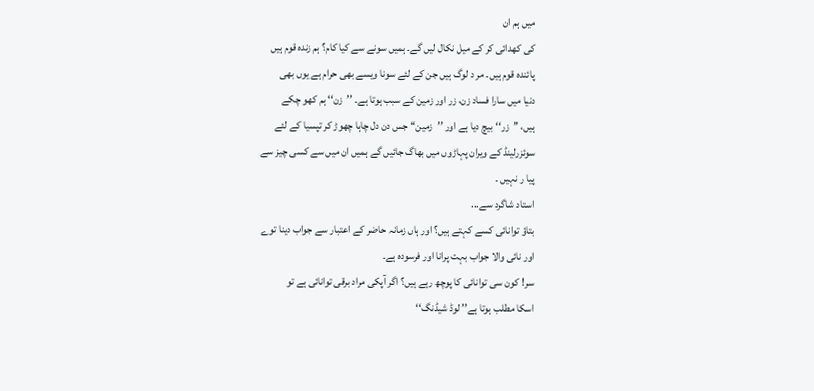میں ہم ان
کی کھدائی کر کے میل نکال لیں گے۔ ہمیں سونے سے کیا کام؟ ہم زندہ قوم ہیں
پائندہ قوم ہیں۔ مر د لوگ ہیں جن کے لئے سونا ویسے بھی حرام ہے یوں بھی
دنیا میں سارا فساد زن، زر اور زمین کے سبب ہوتا ہے۔ ’’زن‘‘ ہم کھو چکے
ہیں، ’’زر‘‘بیچ دیا ہے اور ’’زمین‘‘ جس دن دل چاہا چھوڑ کر تپسیا کے لئے
سوئزرلینڈ کے ویران پہاڑوں میں بھاگ جائیں گے ہمیں ان میں سے کسی چیز سے
پیا ر نہیں ۔
استاد شاگرد سے...
بتاؤ توانائی کسے کہتے ہیں؟ اور ہاں زمانہ حاضر کے اعتبار سے جواب دینا توے
اور نائی والا جواب بہت پرانا اور فرسودہ ہے۔
سر! کون سی توانائی کا پوچھ رہے ہیں؟ اگر آپکی مراد برقی توانائی ہے تو
اسکا مطلب ہوتا ہے’’ لوڈ شیڈنگ‘‘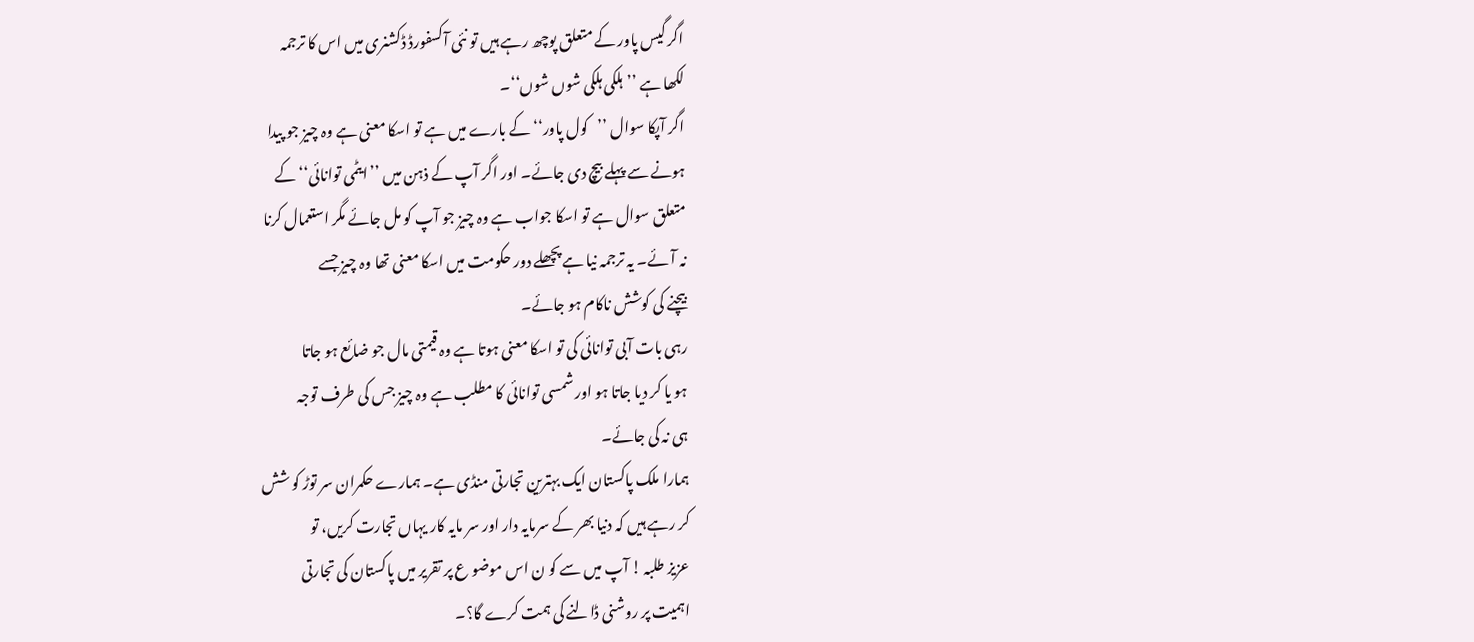اگر گیس پاور کے متعلق پوچھ رہے ہیں تو نئی آکسفورڈ ڈکشنری میں اس کا ترجمہ
لکھا ہے ’’ہلکی ہلکی شوں شوں‘‘۔
اگر آپکا سوال ’’کول پاور‘‘ کے بارے میں ہے تو اسکا معنی ہے وہ چیز جو پیدا
ہونے سے پہلے بیچ دی جائے۔ اور اگر آپ کے ذہن میں ’’ایٹمی توانائی‘‘ کے
متعلق سوال ہے تو اسکا جواب ہے وہ چیز جو آپ کو مل جائے مگر استعمال کرنا
نہ آئے۔ یہ ترجمہ نیا ہے پچھلے دور حکومت میں اسکا معنی تھا وہ چیز جسے
بیچنے کی کوشش ناکام ہو جائے۔
رہی بات آبی توانائی کی تو اسکا معنی ہوتا ہے وہ قیمتی مال جو ضائع ہو جاتا
ہو یا کر دیا جاتا ہو اور شمسی توانائی کا مطلب ہے وہ چیز جس کی طرف توجہ
ہی نہ کی جائے۔
ہمارا ملک پاکستان ایک بہترین تجارتی منڈی ہے۔ ہمارے حکمران سر توڑ کو شش
کر رہے ہیں کہ دنیا بھر کے سرمایہ دار اور سر مایہ کار یہاں تجارت کریں، تو
عزیز طلبہ ! آپ میں سے کو ن اس موضو ع پر تقریر میں پاکستان کی تجارتی
اہمیت پر روشنی ڈالنے کی ہمت کرے گا؟۔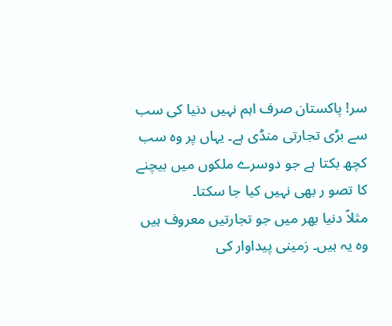سر! پاکستان صرف اہم نہیں دنیا کی سب سے بڑی تجارتی منڈی ہے۔ یہاں پر وہ سب
کچھ بکتا ہے جو دوسرے ملکوں میں بیچنے کا تصو ر بھی نہیں کیا جا سکتا۔
مثلاً دنیا بھر میں جو تجارتیں معروف ہیں وہ یہ ہیں۔ زمینی پیداوار کی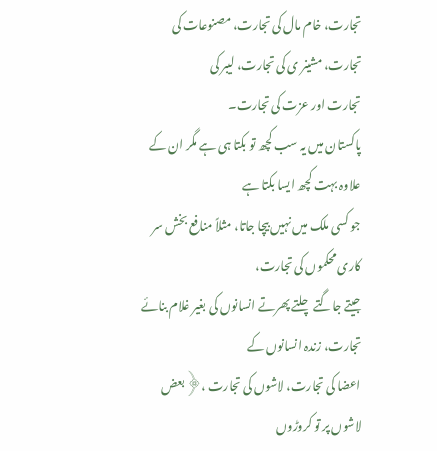تجارت، خام مال کی تجارت، مصنوعات کی تجارت، مشینر ی کی تجارت، لیبر کی
تجارت اور عزت کی تجارت۔
پاکستان میں یہ سب کچھ تو بکتا ہی ہے مگر ان کے علاوہ بہت کچھ ایسا بکتا ہے
جو کسی ملک میں نہیں بیچا جاتا، مثلاً منافع بخش سر کاری محکموں کی تجارت،
جیتے جاگتے چلتے پھرتے انسانوں کی بغیر غلام بنائے تجارت، زندہ انسانوں کے
اعضا کی تجارت، لاشوں کی تجارت ،﴿بعض لاشوں پر تو کروڑوں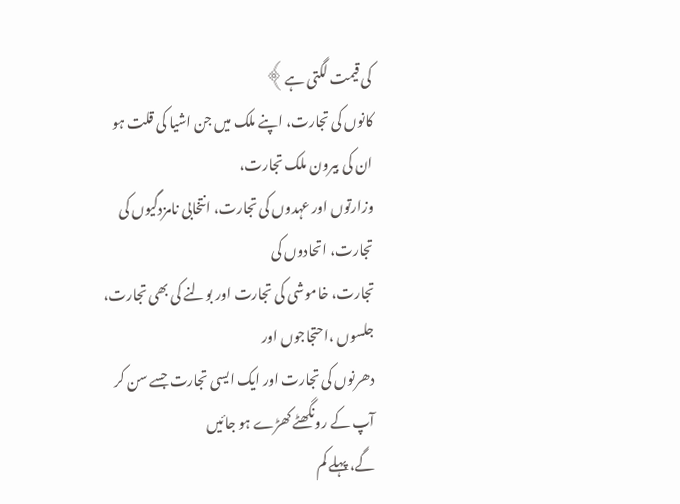کی قیمت لگتی ہے﴾
کانوں کی تجارت، اپنے ملک میں جن اشیا کی قلت ہو ان کی بیرون ملک تجارت،
وزارتوں اور عہدوں کی تجارت، انتخابی نامزدگیوں کی تجارت، اتحادوں کی
تجارت، خاموشی کی تجارت اور بولنے کی بھی تجارت، جلسوں ،احتجاجوں اور
دھرنوں کی تجارت اور ایک ایسی تجارت جسے سن کر آپ کے رونگھٹے کھڑے ہو جائیں
گے، پہلے کم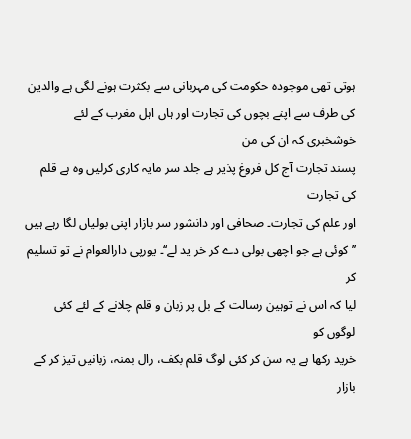ہوتی تھی موجودہ حکومت کی مہربانی سے بکثرت ہونے لگی ہے والدین
کی طرف سے اپنے بچوں کی تجارت اور ہاں اہل مغرب کے لئے خوشخبری کہ ان کی من
پسند تجارت آج کل فروغ پذیر ہے جلد سر مایہ کاری کرلیں وہ ہے قلم کی تجارت
اور علم کی تجارت۔ صحافی اور دانشور سر بازار اپنی بولیاں لگا رہے ہیں
’’کوئی ہے جو اچھی بولی دے کر خر ید لے‘‘۔ یورپی دارالعوام نے تو تسلیم کر
لیا کہ اس نے توہین رسالت کے بل پر زبان و قلم چلانے کے لئے کئی لوگوں کو
خرید رکھا ہے یہ سن کر کئی لوگ قلم بکف، رال بمنہ، زبانیں تیز کر کے بازار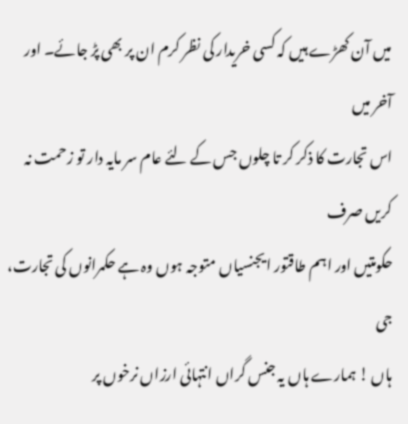میں آن کھڑے ہیں کہ کسی خریدار کی نظر کرم ان پر بھی پڑ جائے۔ اور آخر میں
اس تجارت کا ذکر کر تا چلوں جس کے لئے عام سر مایہ دار تو زحمت نہ کریں صرف
حکومتیں اور اہم طاقتور ایجنسیاں متوجہ ہوں وہ ہے حکمرانوں کی تجارت، جی
ہاں ! ہمارے ہاں یہ جنس گراں انتہائی ارزاں نرخوں پر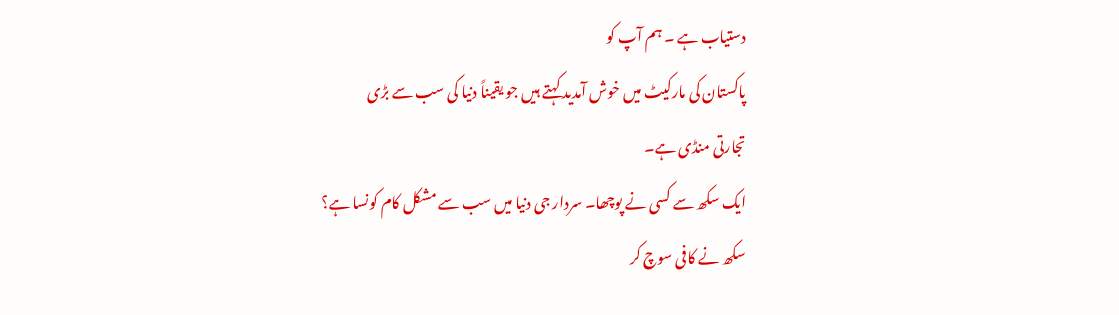دستیاب ہے ۔ ہم آپ کو
پاکستان کی مارکیٹ میں خوش آمدید کہتے ہیں جو یقیناً دنیا کی سب سے بڑی
تجارتی منڈی ہے۔
ایک سکھ سے کسی نے پوچھا۔ سردار جی دنیا میں سب سے مشکل کام کونسا ہے؟
سکھ نے کافی سوچ کر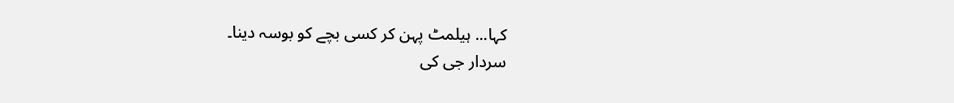کہا... ہیلمٹ پہن کر کسی بچے کو بوسہ دینا۔
سردار جی کی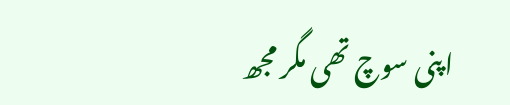اپنی سوچ تھی مگر مجھ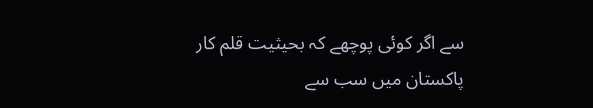سے اگر کوئی پوچھے کہ بحیثیت قلم کار
پاکستان میں سب سے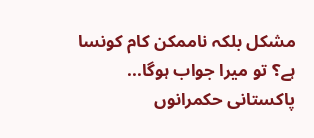مشکل بلکہ ناممکن کام کونسا ہے؟ تو میرا جواب ہوگا...
پاکستانی حکمرانوں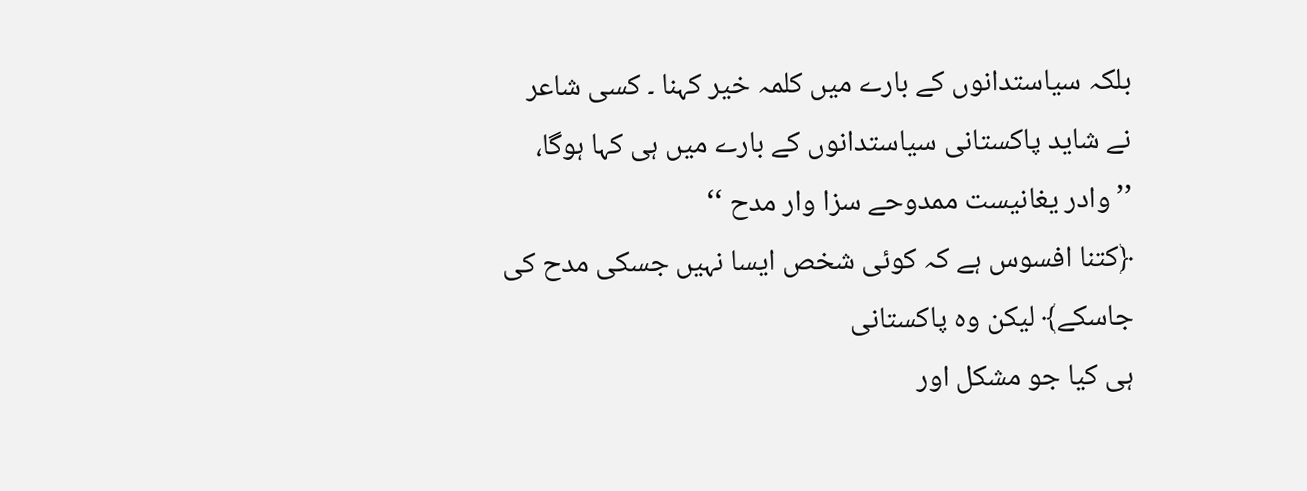بلکہ سیاستدانوں کے بارے میں کلمہ خیر کہنا ۔ کسی شاعر
نے شاید پاکستانی سیاستدانوں کے بارے میں ہی کہا ہوگا،
’’وادر یغانیست ممدوحے سزا وار مدح ‘‘
﴿کتنا افسوس ہے کہ کوئی شخص ایسا نہیں جسکی مدح کی جاسکے﴾ لیکن وہ پاکستانی
ہی کیا جو مشکل اور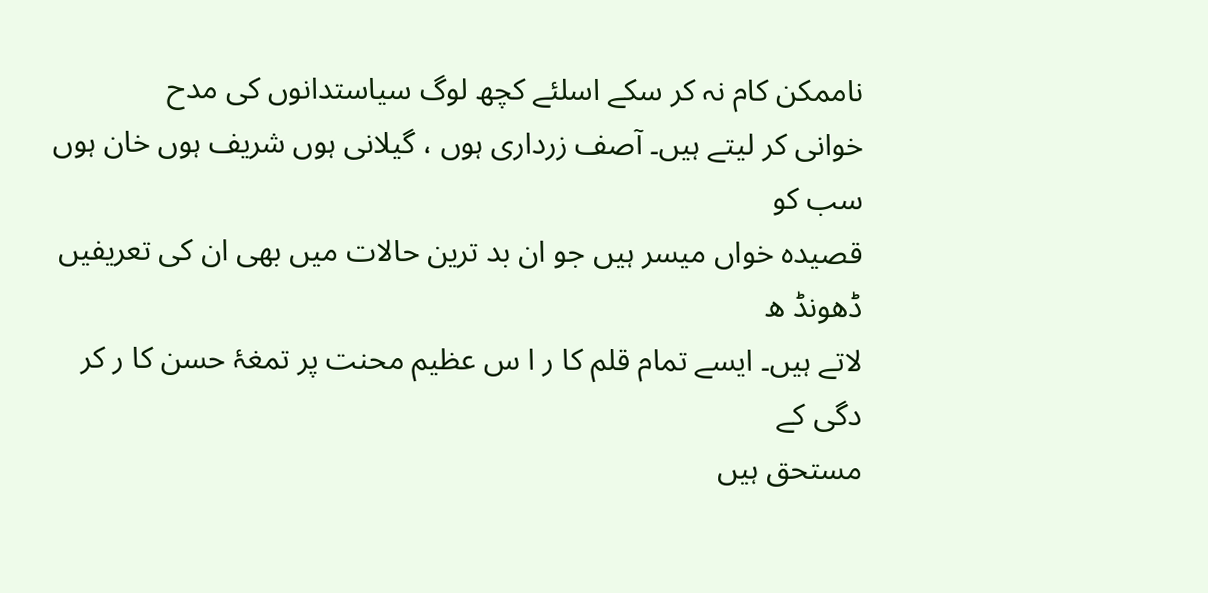ناممکن کام نہ کر سکے اسلئے کچھ لوگ سیاستدانوں کی مدح
خوانی کر لیتے ہیں۔ آصف زرداری ہوں ، گیلانی ہوں شریف ہوں خان ہوں سب کو
قصیدہ خواں میسر ہیں جو ان بد ترین حالات میں بھی ان کی تعریفیں ڈھونڈ ھ
لاتے ہیں۔ ایسے تمام قلم کا ر ا س عظیم محنت پر تمغۂ حسن کا ر کر دگی کے
مستحق ہیں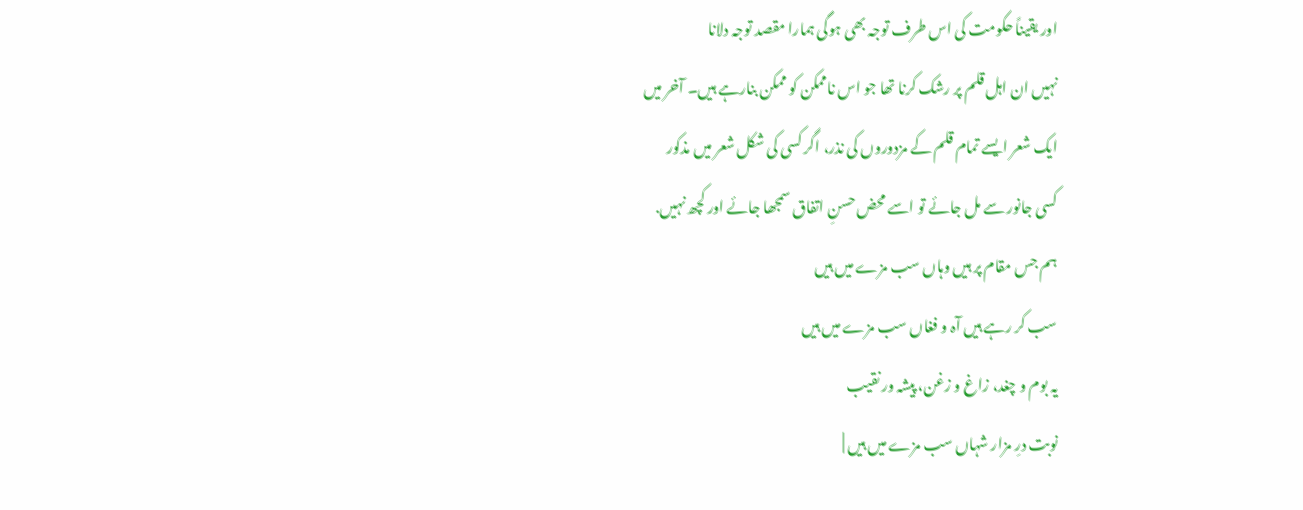اور یقیناً حکومت کی اس طرف توجہ بھی ہوگی ہمارا مقصد توجہ دلانا
نہیں ان اہل قلم پر رشک کرنا تھا جو اس ناممکن کو ممکن بنارہے ہیں۔ آخر میں
ایک شعر ایسے تمام قلم کے مزدوروں کی نذر، اگر کسی کی شکل شعر میں مذکور
کسی جانور سے مل جائے تو اسے محض حسنِ اتفاق سمجھا جائے اور کچھ نہیں.
ہم جس مقام پر ہیں وہاں سب مزے میں ہیں
سب کر رہے ہیں آہ و فغاں سب مزے میں ہیں
یہ بوم و چغد، زاغ و زغن، پیشہ ور نقیب
نوبت درِ مزار شہاں سب مزے میں ہیں |